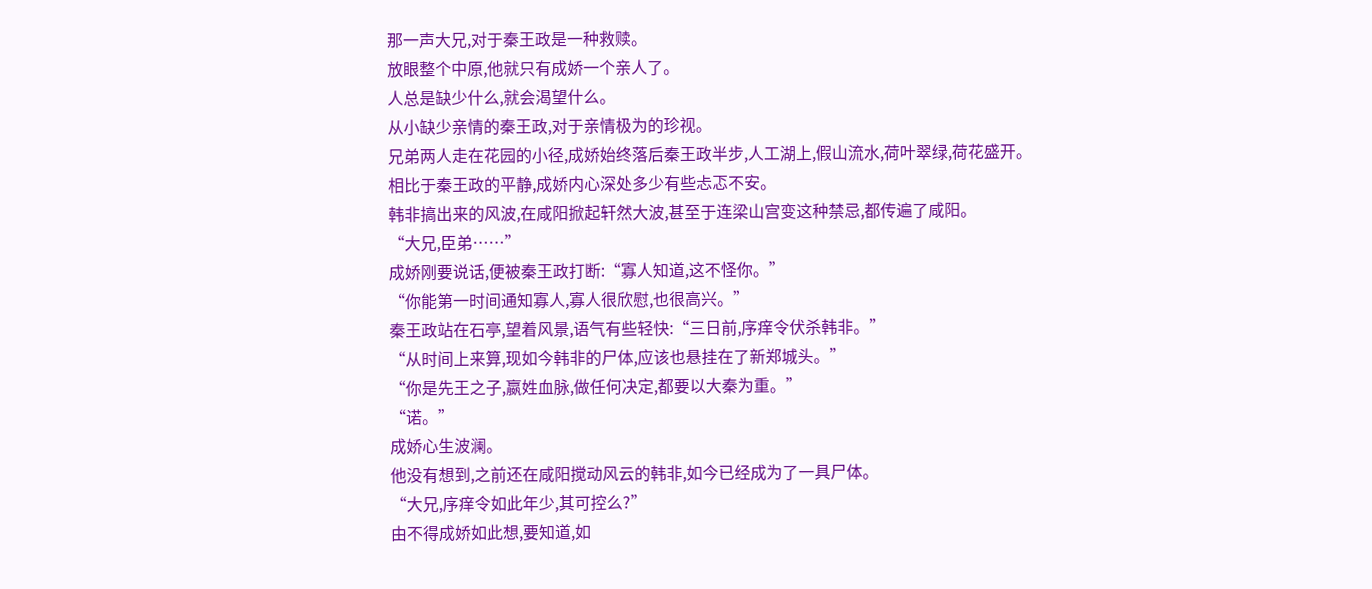那一声大兄,对于秦王政是一种救赎。
放眼整个中原,他就只有成娇一个亲人了。
人总是缺少什么,就会渴望什么。
从小缺少亲情的秦王政,对于亲情极为的珍视。
兄弟两人走在花园的小径,成娇始终落后秦王政半步,人工湖上,假山流水,荷叶翠绿,荷花盛开。
相比于秦王政的平静,成娇内心深处多少有些忐忑不安。
韩非搞出来的风波,在咸阳掀起轩然大波,甚至于连梁山宫变这种禁忌,都传遍了咸阳。
“大兄,臣弟……”
成娇刚要说话,便被秦王政打断:“寡人知道,这不怪你。”
“你能第一时间通知寡人,寡人很欣慰,也很高兴。”
秦王政站在石亭,望着风景,语气有些轻快:“三日前,序痒令伏杀韩非。”
“从时间上来算,现如今韩非的尸体,应该也悬挂在了新郑城头。”
“你是先王之子,嬴姓血脉,做任何决定,都要以大秦为重。”
“诺。”
成娇心生波澜。
他没有想到,之前还在咸阳搅动风云的韩非,如今已经成为了一具尸体。
“大兄,序痒令如此年少,其可控么?”
由不得成娇如此想,要知道,如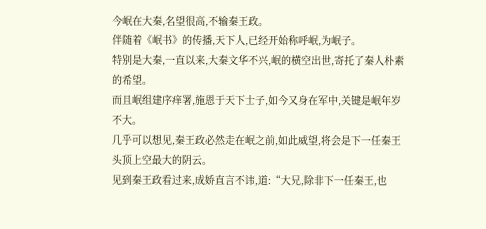今岷在大秦,名望很高,不输秦王政。
伴随着《岷书》的传播,天下人,已经开始称呼岷,为岷子。
特别是大秦,一直以来,大秦文华不兴,岷的横空出世,寄托了秦人朴素的希望。
而且岷组建序痒署,施恩于天下士子,如今又身在军中,关键是岷年岁不大。
几乎可以想见,秦王政必然走在岷之前,如此威望,将会是下一任秦王头顶上空最大的阴云。
见到秦王政看过来,成娇直言不讳,道:“大兄,除非下一任秦王,也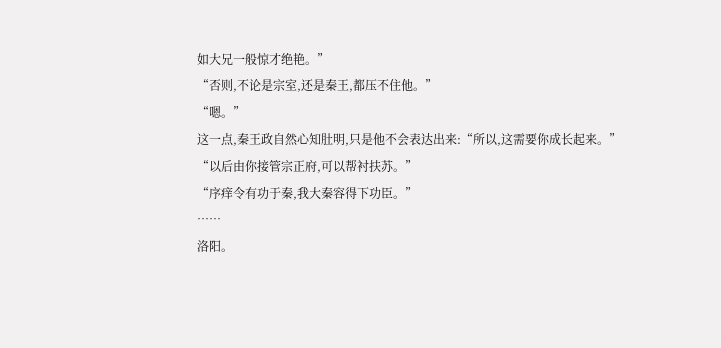如大兄一般惊才绝艳。”
“否则,不论是宗室,还是秦王,都压不住他。”
“嗯。”
这一点,秦王政自然心知肚明,只是他不会表达出来:“所以,这需要你成长起来。”
“以后由你接管宗正府,可以帮衬扶苏。”
“序痒令有功于秦,我大秦容得下功臣。”
……
洛阳。